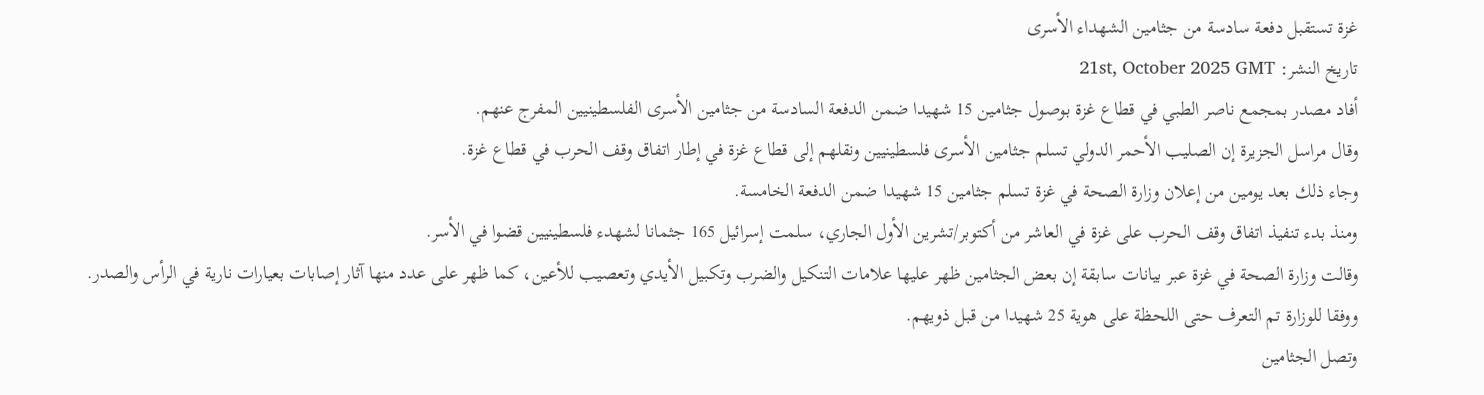غزة تستقبل دفعة سادسة من جثامين الشهداء الأسرى
تاريخ النشر: 21st, October 2025 GMT
أفاد مصدر بمجمع ناصر الطبي في قطاع غزة بوصول جثامين 15 شهيدا ضمن الدفعة السادسة من جثامين الأسرى الفلسطينيين المفرج عنهم.
وقال مراسل الجزيرة إن الصليب الأحمر الدولي تسلم جثامين الأسرى فلسطينيين ونقلهم إلى قطاع غزة في إطار اتفاق وقف الحرب في قطاع غزة.
وجاء ذلك بعد يومين من إعلان وزارة الصحة في غزة تسلم جثامين 15 شهيدا ضمن الدفعة الخامسة.
ومنذ بدء تنفيذ اتفاق وقف الحرب على غزة في العاشر من أكتوبر/تشرين الأول الجاري، سلمت إسرائيل 165 جثمانا لشهدء فلسطينيين قضوا في الأسر.
وقالت وزارة الصحة في غزة عبر بيانات سابقة إن بعض الجثامين ظهر عليها علامات التنكيل والضرب وتكبيل الأيدي وتعصيب للأعين، كما ظهر على عدد منها آثار إصابات بعيارات نارية في الرأس والصدر.
ووفقا للوزارة تم التعرف حتى اللحظة على هوية 25 شهيدا من قبل ذويهم.
وتصل الجثامين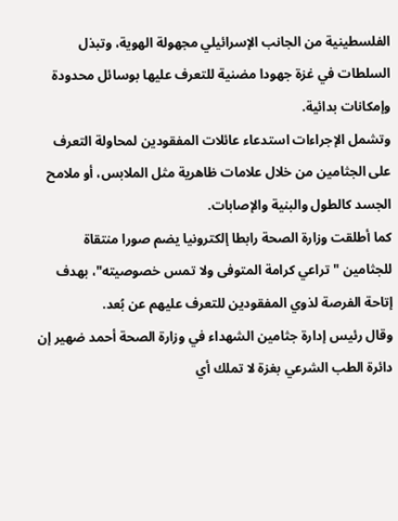الفلسطينية من الجانب الإسرائيلي مجهولة الهوية، وتبذل السلطات في غزة جهودا مضنية للتعرف عليها بوسائل محدودة وإمكانات بدائية.
وتشمل الإجراءات استدعاء عائلات المفقودين لمحاولة التعرف على الجثامين من خلال علامات ظاهرية مثل الملابس، أو ملامح الجسد كالطول والبنية والإصابات.
كما أطلقت وزارة الصحة رابطا إلكترونيا يضم صورا منتقاة للجثامين "تراعي كرامة المتوفى ولا تمس خصوصيته"، بهدف إتاحة الفرصة لذوي المفقودين للتعرف عليهم عن بُعد.
وقال رئيس إدارة جثامين الشهداء في وزارة الصحة أحمد ضهير إن دائرة الطب الشرعي بغزة لا تملك أي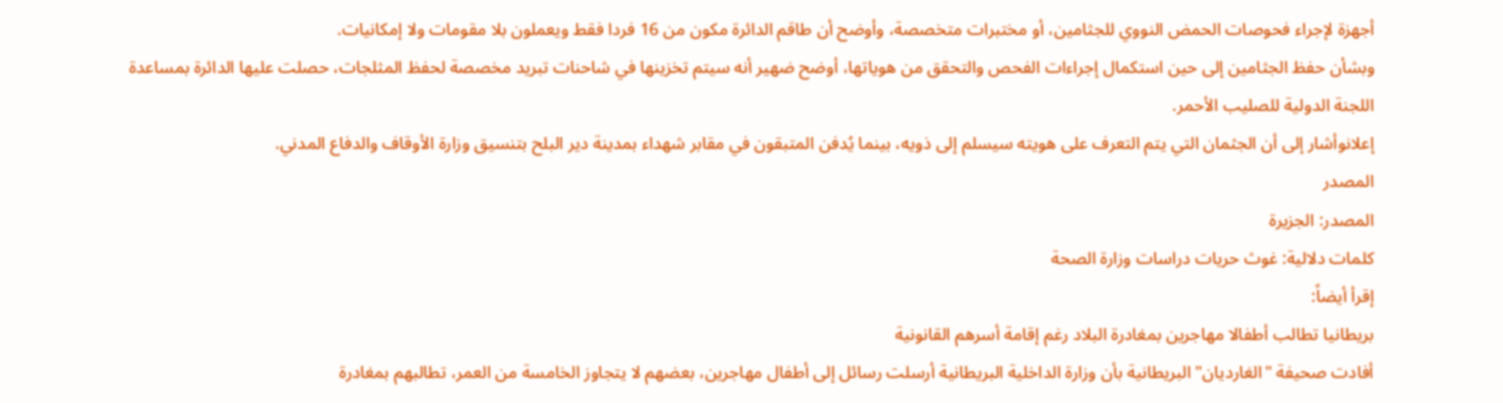أجهزة لإجراء فحوصات الحمض النووي للجثامين، أو مختبرات متخصصة، وأوضح أن طاقم الدائرة مكون من 16 فردا فقط ويعملون بلا مقومات ولا إمكانيات.
وبشأن حفظ الجثامين إلى حين استكمال إجراءات الفحص والتحقق من هوياتها، أوضح ضهير أنه سيتم تخزينها في شاحنات تبريد مخصصة لحفظ المثلجات، حصلت عليها الدائرة بمساعدة اللجنة الدولية للصليب الأحمر.
إعلانوأشار إلى أن الجثمان التي يتم التعرف على هويته سيسلم إلى ذويه، بينما يُدفن المتبقون في مقابر شهداء بمدينة دير البلح بتنسيق وزارة الأوقاف والدفاع المدني.
المصدر
المصدر: الجزيرة
كلمات دلالية: غوث حريات دراسات وزارة الصحة
إقرأ أيضاً:
بريطانيا تطالب أطفالا مهاجرين بمغادرة البلاد رغم إقامة أسرهم القانونية
أفادت صحيفة "الغارديان" البريطانية بأن وزارة الداخلية البريطانية أرسلت رسائل إلى أطفال مهاجرين، بعضهم لا يتجاوز الخامسة من العمر، تطالبهم بمغادرة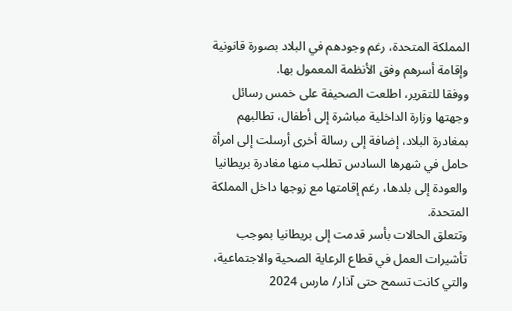المملكة المتحدة، رغم وجودهم في البلاد بصورة قانونية وإقامة أسرهم وفق الأنظمة المعمول بها.
ووفقا للتقرير، اطلعت الصحيفة على خمس رسائل وجهتها وزارة الداخلية مباشرة إلى أطفال، تطالبهم بمغادرة البلاد، إضافة إلى رسالة أخرى أرسلت إلى امرأة حامل في شهرها السادس تطلب منها مغادرة بريطانيا والعودة إلى بلدها، رغم إقامتها مع زوجها داخل المملكة المتحدة.
وتتعلق الحالات بأسر قدمت إلى بريطانيا بموجب تأشيرات العمل في قطاع الرعاية الصحية والاجتماعية، والتي كانت تسمح حتى آذار/ مارس 2024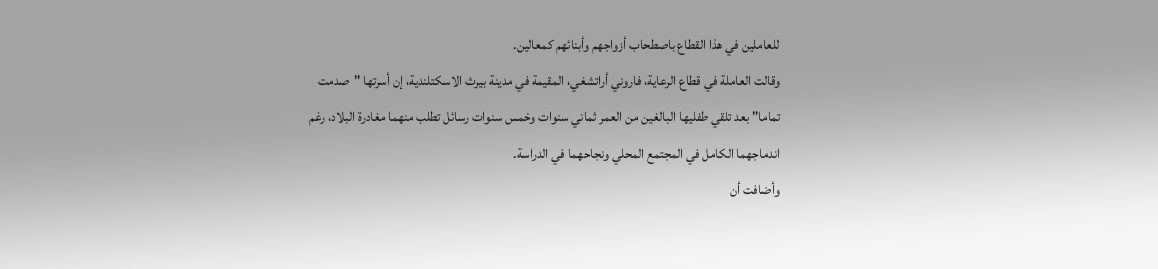للعاملين في هذا القطاع باصطحاب أزواجهم وأبنائهم كمعالين.
وقالت العاملة في قطاع الرعاية، فاروني أراتشغي، المقيمة في مدينة بيرث الاسكتلندية، إن أسرتها "صدمت تماما" بعد تلقي طفليها البالغين من العمر ثماني سنوات وخمس سنوات رسائل تطلب منهما مغادرة البلاد، رغم اندماجهما الكامل في المجتمع المحلي ونجاحهما في الدراسة.
وأضافت أن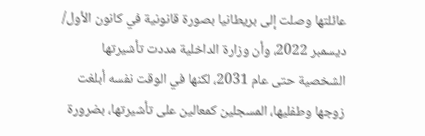عائلتها وصلت إلى بريطانيا بصورة قانونية في كانون الأول/ ديسمبر 2022، وأن وزارة الداخلية مددت تأشيرتها الشخصية حتى عام 2031، لكنها في الوقت نفسه أبلغت زوجها وطفليها، المسجلين كمعالين على تأشيرتها، بضرورة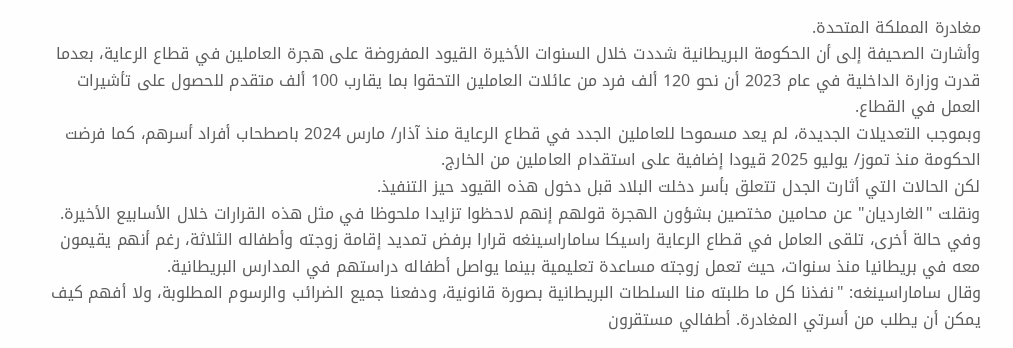مغادرة المملكة المتحدة.
وأشارت الصحيفة إلى أن الحكومة البريطانية شددت خلال السنوات الأخيرة القيود المفروضة على هجرة العاملين في قطاع الرعاية، بعدما قدرت وزارة الداخلية في عام 2023 أن نحو 120 ألف فرد من عائلات العاملين التحقوا بما يقارب 100 ألف متقدم للحصول على تأشيرات العمل في القطاع.
وبموجب التعديلات الجديدة، لم يعد مسموحا للعاملين الجدد في قطاع الرعاية منذ آذار/ مارس 2024 باصطحاب أفراد أسرهم، كما فرضت الحكومة منذ تموز/ يوليو 2025 قيودا إضافية على استقدام العاملين من الخارج.
لكن الحالات التي أثارت الجدل تتعلق بأسر دخلت البلاد قبل دخول هذه القيود حيز التنفيذ.
ونقلت "الغارديان" عن محامين مختصين بشؤون الهجرة قولهم إنهم لاحظوا تزايدا ملحوظا في مثل هذه القرارات خلال الأسابيع الأخيرة.
وفي حالة أخرى، تلقى العامل في قطاع الرعاية راسيكا ساماراسينغه قرارا برفض تمديد إقامة زوجته وأطفاله الثلاثة، رغم أنهم يقيمون معه في بريطانيا منذ سنوات، حيث تعمل زوجته مساعدة تعليمية بينما يواصل أطفاله دراستهم في المدارس البريطانية.
وقال ساماراسينغه: "نفذنا كل ما طلبته منا السلطات البريطانية بصورة قانونية، ودفعنا جميع الضرائب والرسوم المطلوبة، ولا أفهم كيف يمكن أن يطلب من أسرتي المغادرة. أطفالي مستقرون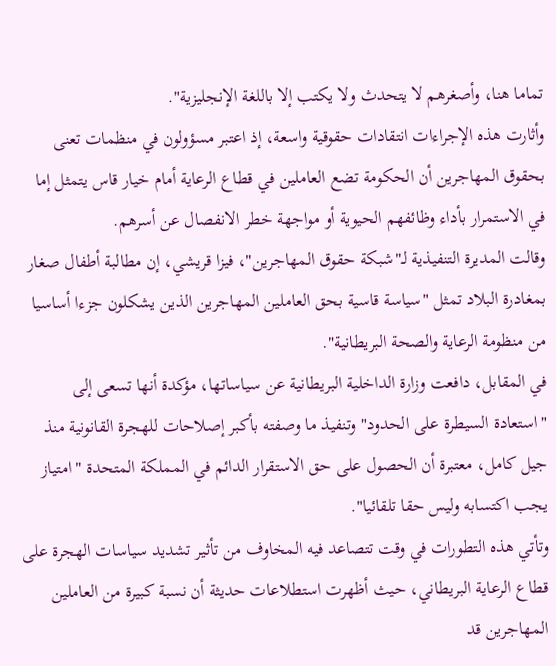تماما هنا، وأصغرهم لا يتحدث ولا يكتب إلا باللغة الإنجليزية".
وأثارت هذه الإجراءات انتقادات حقوقية واسعة، إذ اعتبر مسؤولون في منظمات تعنى بحقوق المهاجرين أن الحكومة تضع العاملين في قطاع الرعاية أمام خيار قاس يتمثل إما في الاستمرار بأداء وظائفهم الحيوية أو مواجهة خطر الانفصال عن أسرهم.
وقالت المديرة التنفيذية لـ"شبكة حقوق المهاجرين"، فيزا قريشي، إن مطالبة أطفال صغار بمغادرة البلاد تمثل "سياسة قاسية بحق العاملين المهاجرين الذين يشكلون جزءا أساسيا من منظومة الرعاية والصحة البريطانية".
في المقابل، دافعت وزارة الداخلية البريطانية عن سياساتها، مؤكدة أنها تسعى إلى "استعادة السيطرة على الحدود" وتنفيذ ما وصفته بأكبر إصلاحات للهجرة القانونية منذ جيل كامل، معتبرة أن الحصول على حق الاستقرار الدائم في المملكة المتحدة "امتياز يجب اكتسابه وليس حقا تلقائيا".
وتأتي هذه التطورات في وقت تتصاعد فيه المخاوف من تأثير تشديد سياسات الهجرة على قطاع الرعاية البريطاني، حيث أظهرت استطلاعات حديثة أن نسبة كبيرة من العاملين المهاجرين قد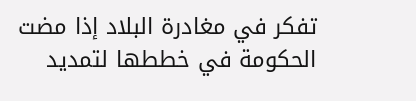تفكر في مغادرة البلاد إذا مضت الحكومة في خططها لتمديد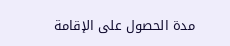مدة الحصول على الإقامة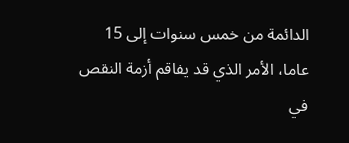الدائمة من خمس سنوات إلى 15 عاما، الأمر الذي قد يفاقم أزمة النقص في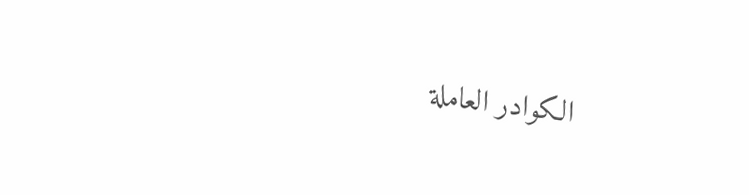الكوادر العاملة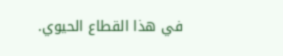في هذا القطاع الحيوي.